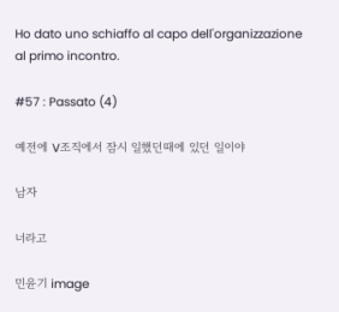Ho dato uno schiaffo al capo dell'organizzazione al primo incontro.

#57 : Passato (4)

예전에 V조직에서 잠시 일했던때에 있던 일이야

남자

너라고

민윤기 image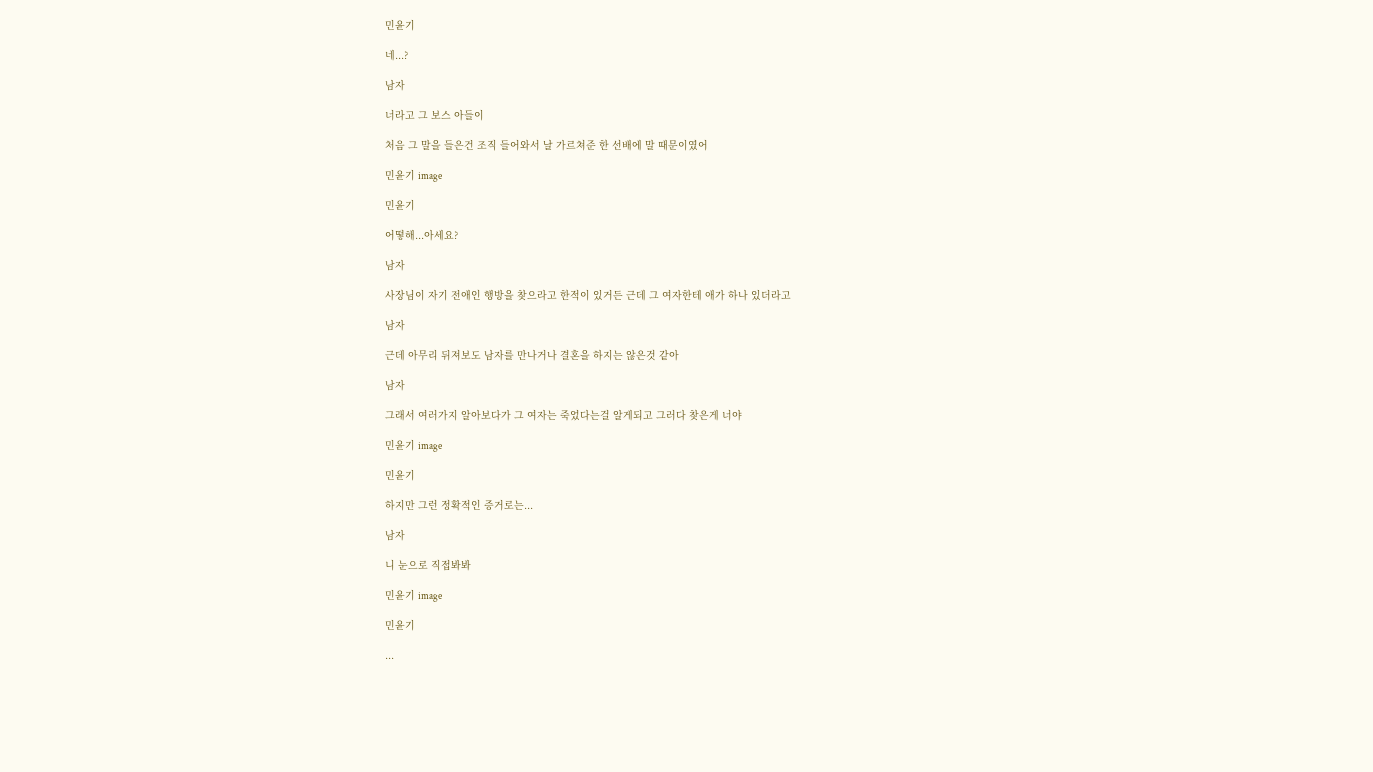민윤기

네...?

남자

너라고 그 보스 아들이

처음 그 말을 들은건 조직 들어와서 날 가르쳐준 한 선배에 말 때문이였어

민윤기 image

민윤기

어떻해...아세요?

남자

사장님이 자기 전애인 행방을 찾으라고 한적이 있거든 근데 그 여자한테 애가 하나 있더라고

남자

근데 아무리 뒤져보도 남자를 만나거나 결혼을 하지는 않은것 같아

남자

그래서 여러가지 알아보다가 그 여자는 죽었다는걸 알게되고 그러다 찾은게 너야

민윤기 image

민윤기

하지만 그런 정확적인 증거로는...

남자

니 눈으로 직접봐봐

민윤기 image

민윤기

...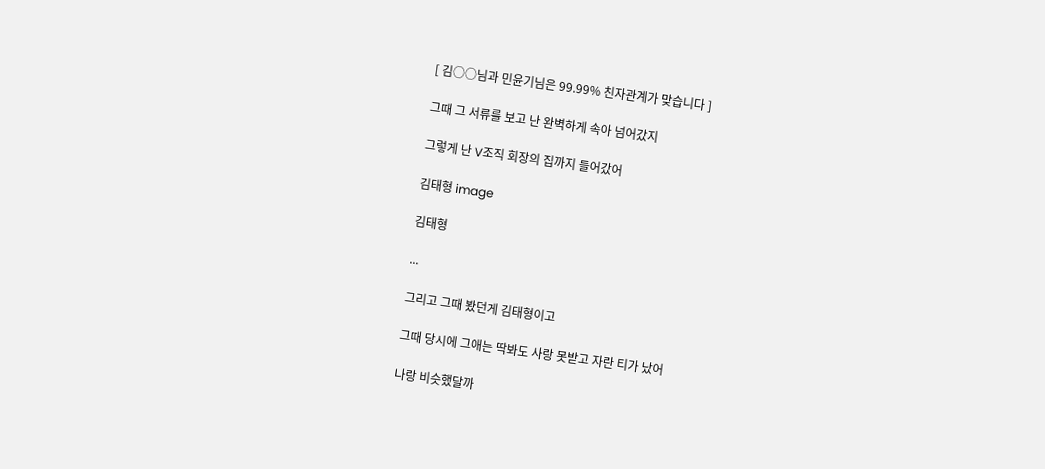[ 김○○님과 민윤기님은 99.99% 친자관계가 맞습니다 ]

그때 그 서류를 보고 난 완벽하게 속아 넘어갔지

그렇게 난 V조직 회장의 집까지 들어갔어

김태형 image

김태형

...

그리고 그때 봤던게 김태형이고

그때 당시에 그애는 딱봐도 사랑 못받고 자란 티가 났어

나랑 비슷했달까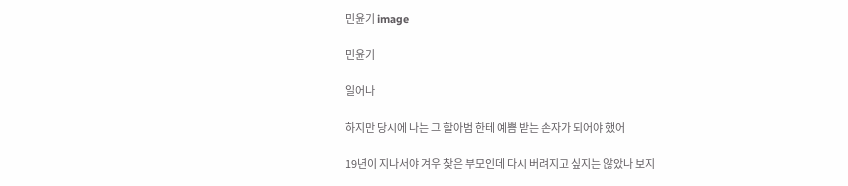민윤기 image

민윤기

일어나

하지만 당시에 나는 그 할아범 한테 예쁨 받는 손자가 되어야 했어

19년이 지나서야 겨우 찾은 부모인데 다시 버려지고 싶지는 않았나 보지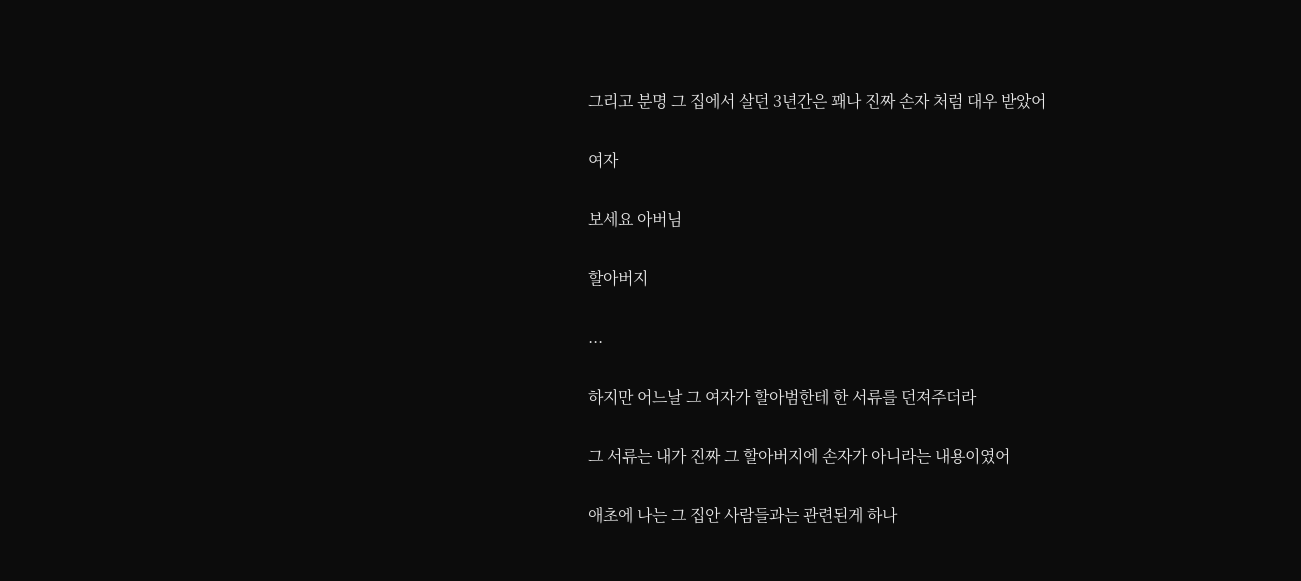그리고 분명 그 집에서 살던 3년간은 꽤나 진짜 손자 처럼 대우 받았어

여자

보세요 아버님

할아버지

...

하지만 어느날 그 여자가 할아범한테 한 서류를 던져주더라

그 서류는 내가 진짜 그 할아버지에 손자가 아니라는 내용이였어

애초에 나는 그 집안 사람들과는 관련된게 하나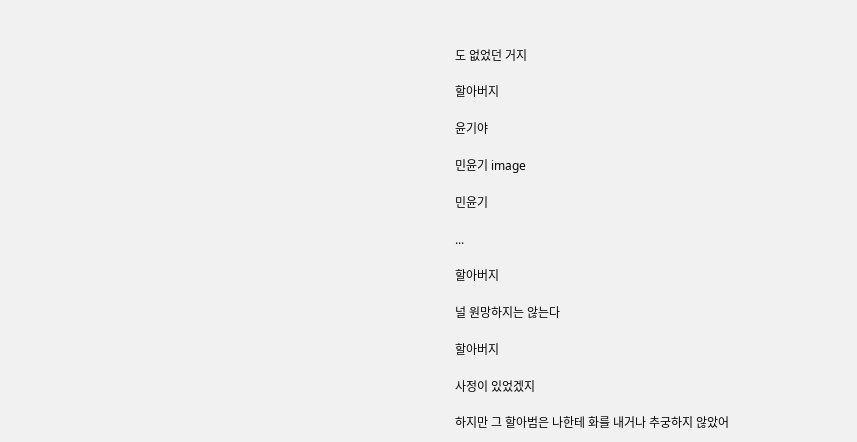도 없었던 거지

할아버지

윤기야

민윤기 image

민윤기

...

할아버지

널 원망하지는 않는다

할아버지

사정이 있었겠지

하지만 그 할아범은 나한테 화를 내거나 추궁하지 않았어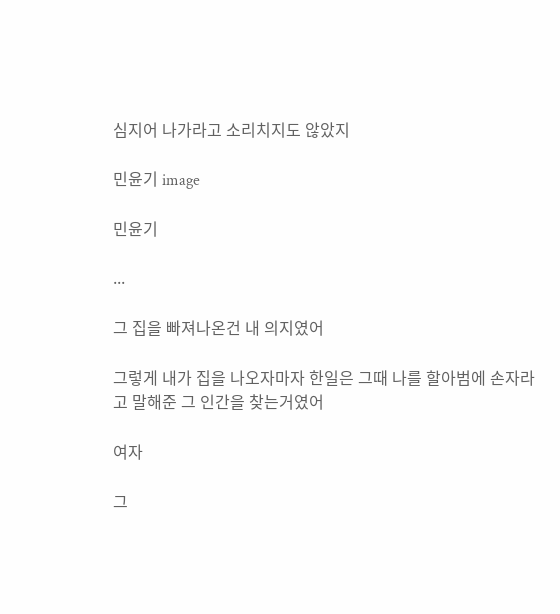심지어 나가라고 소리치지도 않았지

민윤기 image

민윤기

...

그 집을 빠져나온건 내 의지였어

그렇게 내가 집을 나오자마자 한일은 그때 나를 할아범에 손자라고 말해준 그 인간을 찾는거였어

여자

그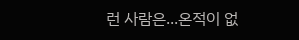런 사람은...온적이 없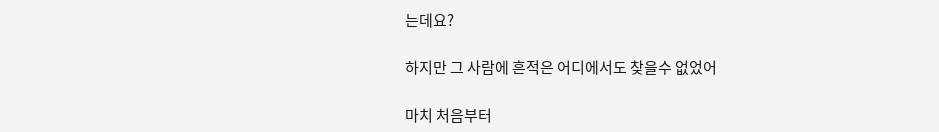는데요?

하지만 그 사람에 흔적은 어디에서도 찾을수 없었어

마치 처음부터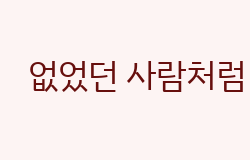없었던 사람처럼